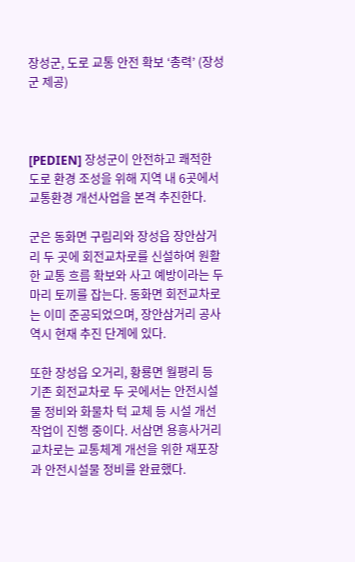장성군, 도로 교통 안전 확보 ‘총력’ (장성군 제공)



[PEDIEN] 장성군이 안전하고 쾌적한 도로 환경 조성을 위해 지역 내 6곳에서 교통환경 개선사업을 본격 추진한다.

군은 동화면 구림리와 장성읍 장안삼거리 두 곳에 회전교차로를 신설하여 원활한 교통 흐름 확보와 사고 예방이라는 두 마리 토끼를 잡는다. 동화면 회전교차로는 이미 준공되었으며, 장안삼거리 공사 역시 현재 추진 단계에 있다.

또한 장성읍 오거리, 황룡면 월평리 등 기존 회전교차로 두 곳에서는 안전시설물 정비와 화물차 턱 교체 등 시설 개선 작업이 진행 중이다. 서삼면 용흥사거리 교차로는 교통체계 개선을 위한 재포장과 안전시설물 정비를 완료했다.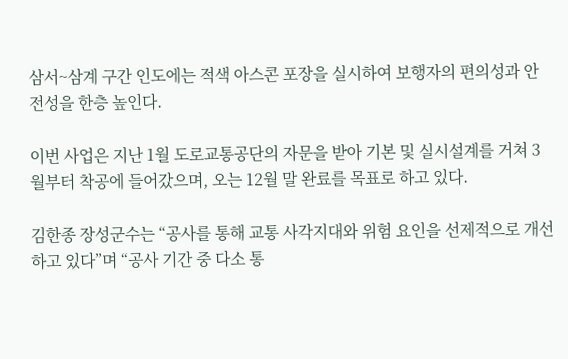삼서~삼계 구간 인도에는 적색 아스콘 포장을 실시하여 보행자의 편의성과 안전성을 한층 높인다.

이번 사업은 지난 1월 도로교통공단의 자문을 받아 기본 및 실시설계를 거쳐 3월부터 착공에 들어갔으며, 오는 12월 말 완료를 목표로 하고 있다.

김한종 장성군수는 “공사를 통해 교통 사각지대와 위험 요인을 선제적으로 개선하고 있다”며 “공사 기간 중 다소 통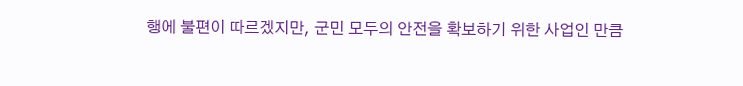행에 불편이 따르겠지만, 군민 모두의 안전을 확보하기 위한 사업인 만큼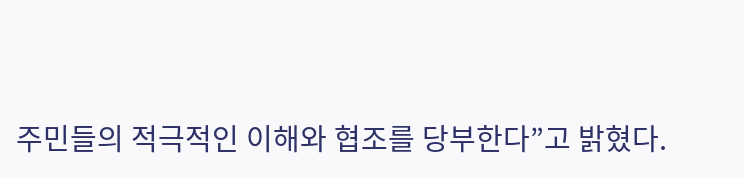주민들의 적극적인 이해와 협조를 당부한다”고 밝혔다.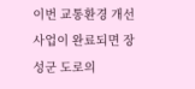이번 교통환경 개선사업이 완료되면 장성군 도로의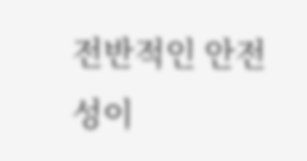전반적인 안전성이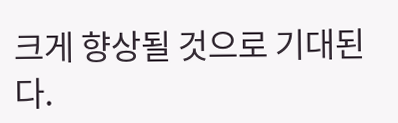크게 향상될 것으로 기대된다.